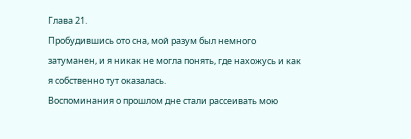Глава 21.
Пробудившись ото сна, мой разум был немного затуманен, и я никак не могла понять, где нахожусь и как я собственно тут оказалась.
Воспоминания о прошлом дне стали рассеивать мою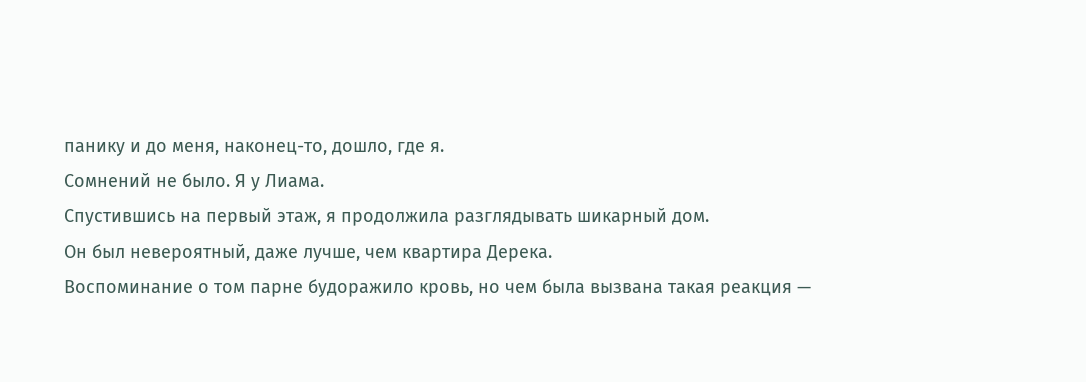панику и до меня, наконец-то, дошло, где я.
Сомнений не было. Я у Лиама.
Спустившись на первый этаж, я продолжила разглядывать шикарный дом.
Он был невероятный, даже лучше, чем квартира Дерека.
Воспоминание о том парне будоражило кровь, но чем была вызвана такая реакция —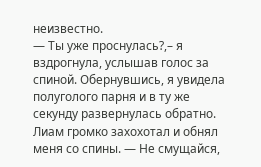неизвестно.
— Ты уже проснулась?,– я вздрогнула, услышав голос за спиной. Обернувшись, я увидела полуголого парня и в ту же секунду развернулась обратно. Лиам громко захохотал и обнял меня со спины. — Не смущайся,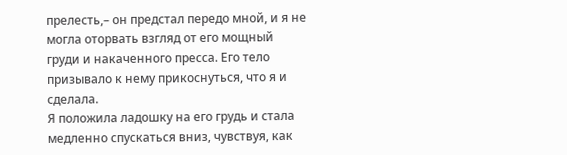прелесть,– он предстал передо мной, и я не могла оторвать взгляд от его мощный груди и накаченного пресса. Его тело призывало к нему прикоснуться, что я и сделала.
Я положила ладошку на его грудь и стала медленно спускаться вниз, чувствуя, как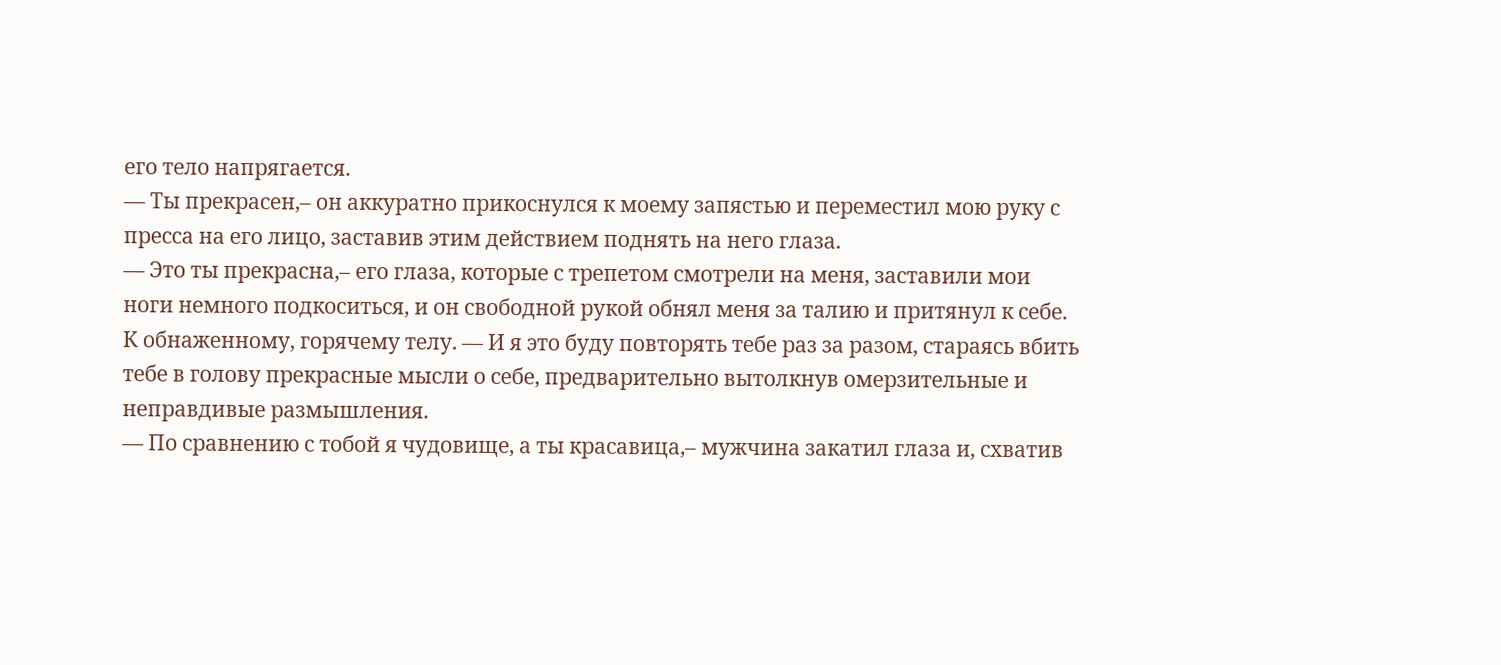его тело напрягается.
— Ты прекрасен,– он аккуратно прикоснулся к моему запястью и переместил мою руку с пресса на его лицо, заставив этим действием поднять на него глаза.
— Это ты прекрасна,– его глаза, которые с трепетом смотрели на меня, заставили мои ноги немного подкоситься, и он свободной рукой обнял меня за талию и притянул к себе. К обнаженному, горячему телу. — И я это буду повторять тебе раз за разом, стараясь вбить тебе в голову прекрасные мысли о себе, предварительно вытолкнув омерзительные и неправдивые размышления.
— По сравнению с тобой я чудовище, а ты красавица,– мужчина закатил глаза и, схватив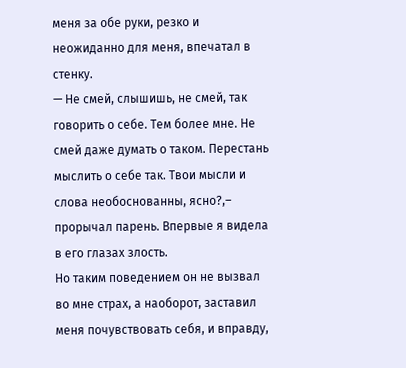меня за обе руки, резко и неожиданно для меня, впечатал в стенку.
— Не смей, слышишь, не смей, так говорить о себе. Тем более мне. Не смей даже думать о таком. Перестань мыслить о себе так. Твои мысли и слова необоснованны, ясно?,– прорычал парень. Впервые я видела в его глазах злость.
Но таким поведением он не вызвал во мне страх, а наоборот, заставил меня почувствовать себя, и вправду,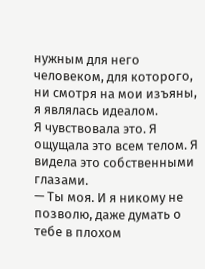нужным для него человеком, для которого, ни смотря на мои изъяны, я являлась идеалом.
Я чувствовала это. Я ощущала это всем телом. Я видела это собственными глазами.
— Ты моя. И я никому не позволю, даже думать о тебе в плохом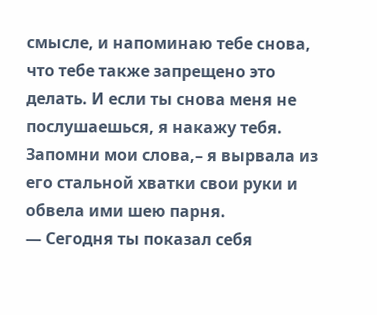смысле, и напоминаю тебе снова, что тебе также запрещено это делать. И если ты снова меня не послушаешься, я накажу тебя. Запомни мои слова,– я вырвала из его стальной хватки свои руки и обвела ими шею парня.
— Сегодня ты показал себя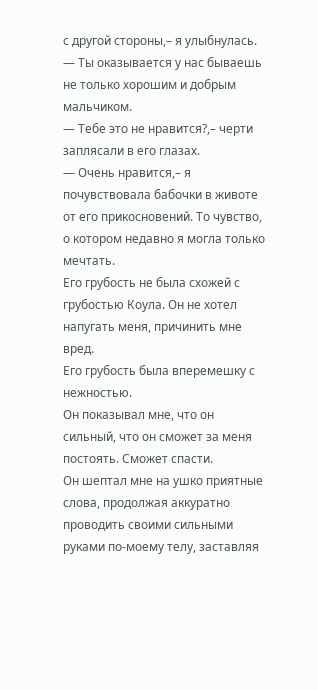с другой стороны,– я улыбнулась. — Ты оказывается у нас бываешь не только хорошим и добрым мальчиком.
— Тебе это не нравится?,– черти заплясали в его глазах.
— Очень нравится,– я почувствовала бабочки в животе от его прикосновений. То чувство, о котором недавно я могла только мечтать.
Его грубость не была схожей с грубостью Коула. Он не хотел напугать меня, причинить мне вред.
Его грубость была вперемешку с нежностью.
Он показывал мне, что он сильный, что он сможет за меня постоять. Сможет спасти.
Он шептал мне на ушко приятные слова, продолжая аккуратно проводить своими сильными руками по-моему телу, заставляя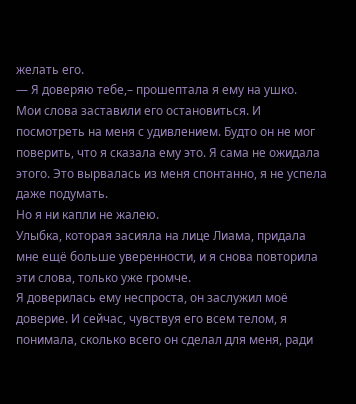желать его.
— Я доверяю тебе,– прошептала я ему на ушко.
Мои слова заставили его остановиться. И посмотреть на меня с удивлением. Будто он не мог поверить, что я сказала ему это. Я сама не ожидала этого. Это вырвалась из меня спонтанно, я не успела даже подумать.
Но я ни капли не жалею.
Улыбка, которая засияла на лице Лиама, придала мне ещё больше уверенности, и я снова повторила эти слова, только уже громче.
Я доверилась ему неспроста, он заслужил моё доверие. И сейчас, чувствуя его всем телом, я понимала, сколько всего он сделал для меня, ради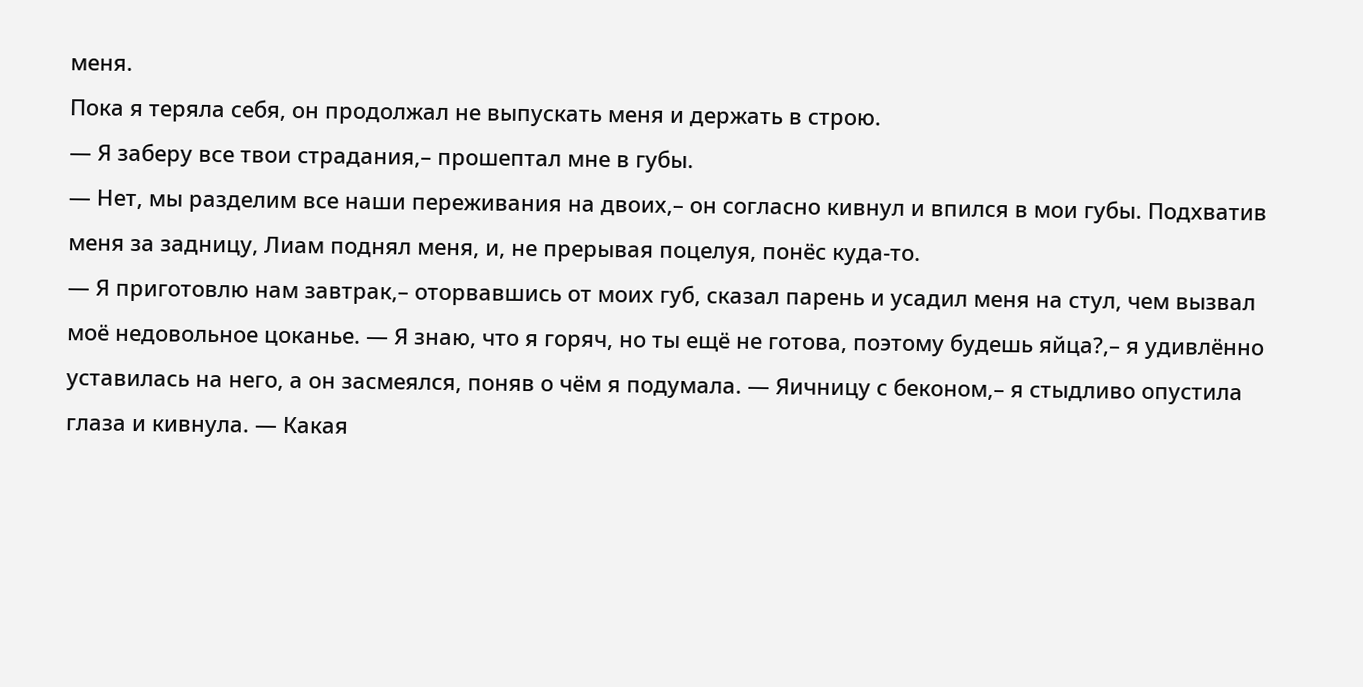меня.
Пока я теряла себя, он продолжал не выпускать меня и держать в строю.
— Я заберу все твои страдания,– прошептал мне в губы.
— Нет, мы разделим все наши переживания на двоих,– он согласно кивнул и впился в мои губы. Подхватив меня за задницу, Лиам поднял меня, и, не прерывая поцелуя, понёс куда-то.
— Я приготовлю нам завтрак,– оторвавшись от моих губ, сказал парень и усадил меня на стул, чем вызвал моё недовольное цоканье. — Я знаю, что я горяч, но ты ещё не готова, поэтому будешь яйца?,– я удивлённо уставилась на него, а он засмеялся, поняв о чём я подумала. — Яичницу с беконом,– я стыдливо опустила глаза и кивнула. — Какая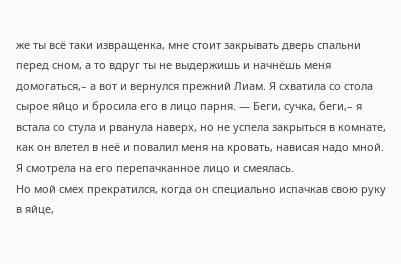же ты всё таки извращенка, мне стоит закрывать дверь спальни перед сном, а то вдруг ты не выдержишь и начнёшь меня домогаться,– а вот и вернулся прежний Лиам. Я схватила со стола сырое яйцо и бросила его в лицо парня. — Беги, сучка, беги,– я встала со стула и рванула наверх, но не успела закрыться в комнате, как он влетел в неё и повалил меня на кровать, нависая надо мной.
Я смотрела на его перепачканное лицо и смеялась.
Но мой смех прекратился, когда он специально испачкав свою руку в яйце,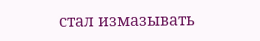стал измазывать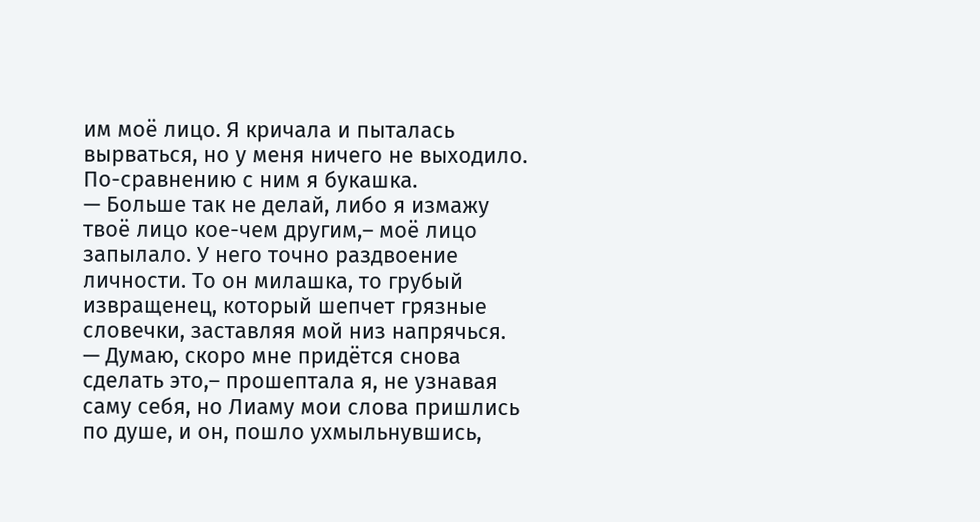им моё лицо. Я кричала и пыталась вырваться, но у меня ничего не выходило. По-сравнению с ним я букашка.
— Больше так не делай, либо я измажу твоё лицо кое-чем другим,– моё лицо запылало. У него точно раздвоение личности. То он милашка, то грубый извращенец, который шепчет грязные словечки, заставляя мой низ напрячься.
— Думаю, скоро мне придётся снова сделать это,– прошептала я, не узнавая саму себя, но Лиаму мои слова пришлись по душе, и он, пошло ухмыльнувшись,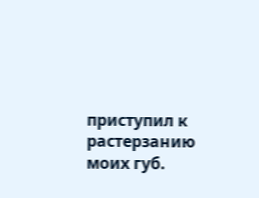приступил к растерзанию моих губ.